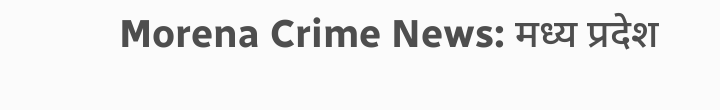Morena Crime News: मध्य प्रदेश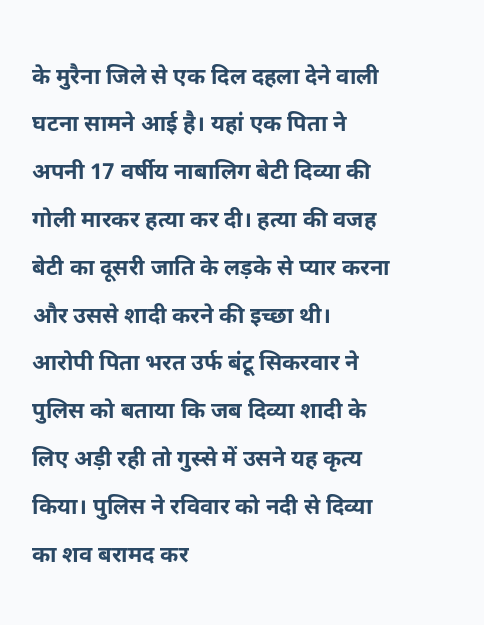के मुरैना जिले से एक दिल दहला देने वाली घटना सामने आई है। यहां एक पिता ने अपनी 17 वर्षीय नाबालिग बेटी दिव्या की गोली मारकर हत्या कर दी। हत्या की वजह बेटी का दूसरी जाति के लड़के से प्यार करना और उससे शादी करने की इच्छा थी। आरोपी पिता भरत उर्फ बंटू सिकरवार ने पुलिस को बताया कि जब दिव्या शादी के लिए अड़ी रही तो गुस्से में उसने यह कृत्य किया। पुलिस ने रविवार को नदी से दिव्या का शव बरामद कर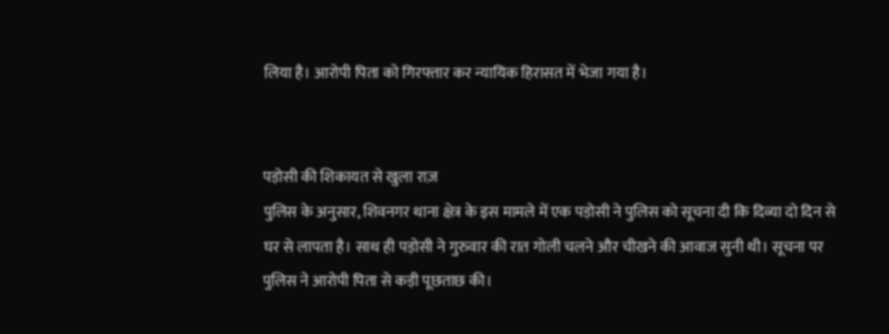लिया है। आरोपी पिता को गिरफ्तार कर न्यायिक हिरासत में भेजा गया है।


पड़ोसी की शिकायत से खुला राज़
पुलिस के अनुसार, शिवनगर थाना क्षेत्र के इस मामले में एक पड़ोसी ने पुलिस को सूचना दी कि दिव्या दो दिन से घर से लापता है। साथ ही पड़ोसी ने गुरुवार की रात गोली चलने और चीखने की आवाज सुनी थी। सूचना पर पुलिस ने आरोपी पिता से कड़ी पूछताछ की।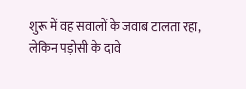शुरू में वह सवालों के जवाब टालता रहा, लेकिन पड़ोसी के दावे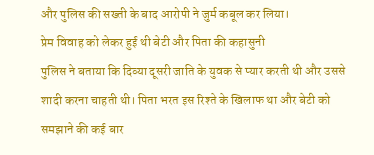और पुलिस की सख्ती के बाद आरोपी ने जुर्म कबूल कर लिया।
प्रेम विवाह को लेकर हुई थी बेटी और पिता की कहासुनी
पुलिस ने बताया कि दिव्या दूसरी जाति के युवक से प्यार करती थी और उससे शादी करना चाहती थी। पिता भरत इस रिश्ते के खिलाफ था और बेटी को समझाने की कई बार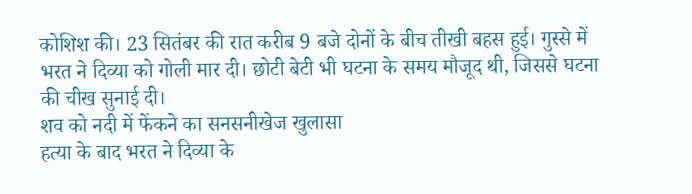कोशिश की। 23 सितंबर की रात करीब 9 बजे दोनों के बीच तीखी बहस हुई। गुस्से में भरत ने दिव्या को गोली मार दी। छोटी बेटी भी घटना के समय मौजूद थी, जिससे घटना की चीख सुनाई दी।
शव को नदी में फेंकने का सनसनीखेज खुलासा
हत्या के बाद भरत ने दिव्या के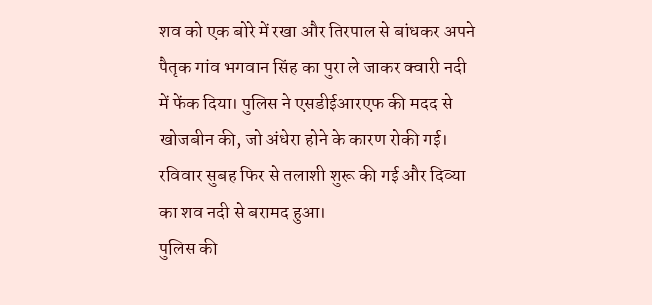शव को एक बोरे में रखा और तिरपाल से बांधकर अपने पैतृक गांव भगवान सिंह का पुरा ले जाकर क्वारी नदी में फेंक दिया। पुलिस ने एसडीईआरएफ की मदद से खोजबीन की, जो अंधेरा होने के कारण रोकी गई। रविवार सुबह फिर से तलाशी शुरू की गई और दिव्या का शव नदी से बरामद हुआ।
पुलिस की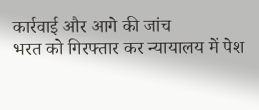कार्रवाई और आगे की जांच
भरत को गिरफ्तार कर न्यायालय में पेश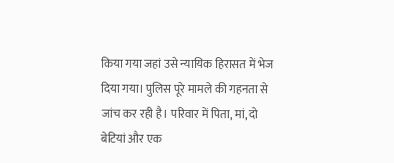किया गया जहां उसे न्यायिक हिरासत में भेज दिया गया। पुलिस पूरे मामले की गहनता से जांच कर रही है। परिवार में पिता, मां, दो बेटियां और एक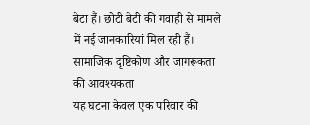बेटा हैं। छोटी बेटी की गवाही से मामले में नई जानकारियां मिल रही हैं।
सामाजिक दृष्टिकोण और जागरूकता की आवश्यकता
यह घटना केवल एक परिवार की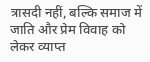त्रासदी नहीं, बल्कि समाज में जाति और प्रेम विवाह को लेकर व्याप्त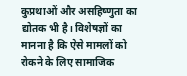कुप्रथाओं और असहिष्णुता का द्योतक भी है। विशेषज्ञों का मानना है कि ऐसे मामलों को रोकने के लिए सामाजिक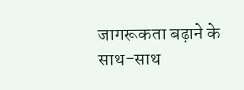जागरूकता बढ़ाने के साथ-साथ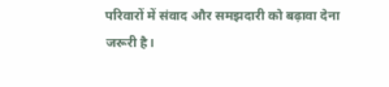परिवारों में संवाद और समझदारी को बढ़ावा देना जरूरी है।